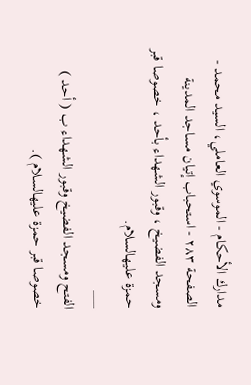مدارك الأحكام - الموسوي العاملي، السيد محمد - الصفحة ٢٨٣ - استحباب إتيان مساجد المدينة
ومسجد الفضيخ ، وقبور الشهداء بأحد ، خصوصا قبر حمزة عليهالسلام.
___
الفتح ومسجد الفضيخ وقبور الشهداء ب ( أحد ) خصوصا قبر حمزة عليهالسلام ).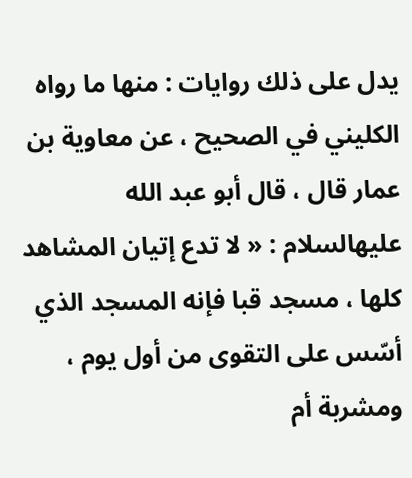يدل على ذلك روايات : منها ما رواه الكليني في الصحيح ، عن معاوية بن عمار قال ، قال أبو عبد الله عليهالسلام : « لا تدع إتيان المشاهد كلها ، مسجد قبا فإنه المسجد الذي أسّس على التقوى من أول يوم ، ومشربة أم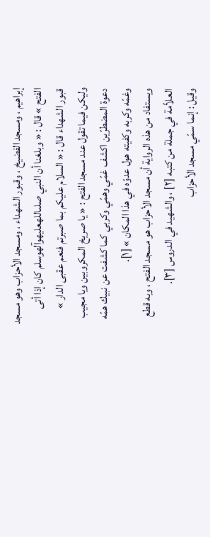إبراهيم ، ومسجد الفضيخ ، وقبور الشهداء ، ومسجد الأحزاب وهو مسجد الفتح » قال : « وبلغنا أن النبي صلىاللهعليهوآلهوسلم كان إذا أتى قبور الشهداء قال : « السلام عليكم بما صبرتم فنعم عقبى الدار » وليكن فيما تقول عند مسجد الفتح : « يا صريخ المكروبين ويا مجيب دعوة المضطرّين اكشف غمّي وهمّي وكربي كما كشفت عن نبيك همّه وغمّه وكربه وكفيته هول عدوّه في هذا المكان » [١].
ويستفاد من هذه الرواية أن مسجد الأحزاب هو مسجد الفتح ، وبه قطع العلاّمة في جملة من كتبه [٢] ، والشهيد في الدروس [٣].
وقيل : إنما سمّي مسجد الأحزاب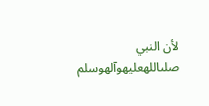لأن النبي صلىاللهعليهوآلهوسلم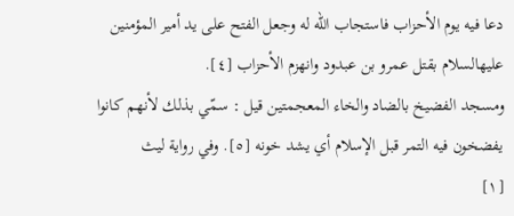دعا فيه يوم الأحزاب فاستجاب الله له وجعل الفتح على يد أمير المؤمنين عليهالسلام بقتل عمرو بن عبدود وانهزم الأحزاب [٤].
ومسجد الفضيخ بالضاد والخاء المعجمتين قيل : سمّي بذلك لأنهم كانوا يفضخون فيه التمر قبل الإسلام أي يشد خونه [٥]. وفي رواية ليث
[١]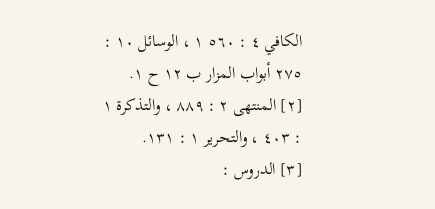الكافي ٤ : ٥٦٠ ١ ، الوسائل ١٠ : ٢٧٥ أبواب المزار ب ١٢ ح ١.
[٢] المنتهى ٢ : ٨٨٩ ، والتذكرة ١ : ٤٠٣ ، والتحرير ١ : ١٣١.
[٣] الدروس :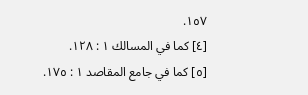١٥٧.
[٤] كما في المسالك ١ : ١٢٨.
[٥] كما في جامع المقاصد ١ : ١٧٥.